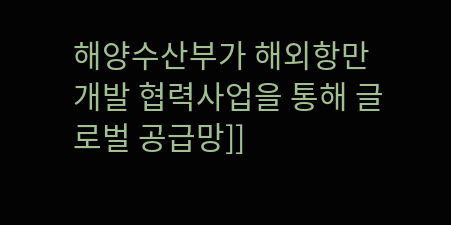해양수산부가 해외항만개발 협력사업을 통해 글로벌 공급망]]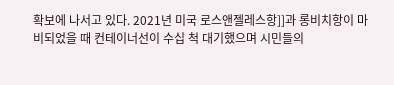확보에 나서고 있다. 2021년 미국 로스앤젤레스항]]과 롱비치항이 마비되었을 때 컨테이너선이 수십 척 대기했으며 시민들의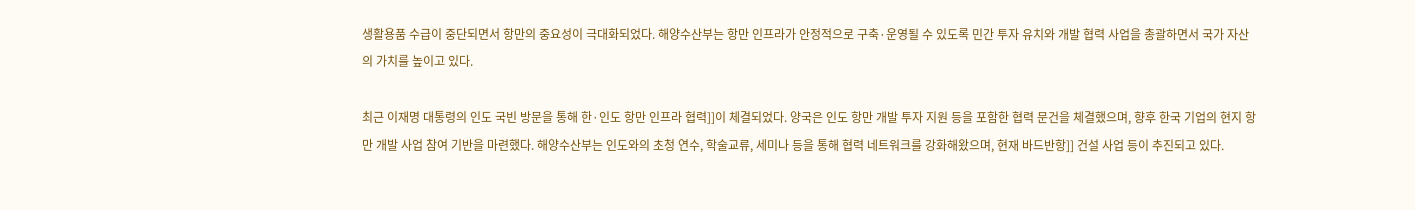생활용품 수급이 중단되면서 항만의 중요성이 극대화되었다. 해양수산부는 항만 인프라가 안정적으로 구축·운영될 수 있도록 민간 투자 유치와 개발 협력 사업을 총괄하면서 국가 자산의 가치를 높이고 있다.

최근 이재명 대통령의 인도 국빈 방문을 통해 한·인도 항만 인프라 협력]]이 체결되었다. 양국은 인도 항만 개발 투자 지원 등을 포함한 협력 문건을 체결했으며, 향후 한국 기업의 현지 항만 개발 사업 참여 기반을 마련했다. 해양수산부는 인도와의 초청 연수, 학술교류, 세미나 등을 통해 협력 네트워크를 강화해왔으며, 현재 바드반항]] 건설 사업 등이 추진되고 있다.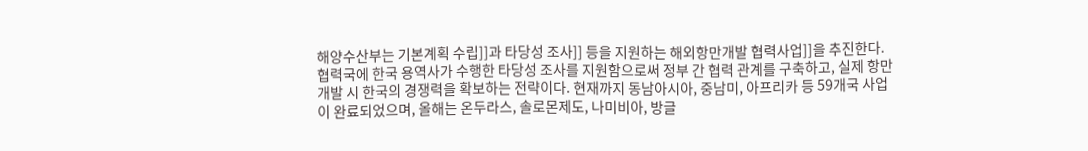해양수산부는 기본계획 수립]]과 타당성 조사]] 등을 지원하는 해외항만개발 협력사업]]을 추진한다. 협력국에 한국 용역사가 수행한 타당성 조사를 지원함으로써 정부 간 협력 관계를 구축하고, 실제 항만 개발 시 한국의 경쟁력을 확보하는 전략이다. 현재까지 동남아시아, 중남미, 아프리카 등 59개국 사업이 완료되었으며, 올해는 온두라스, 솔로몬제도, 나미비아, 방글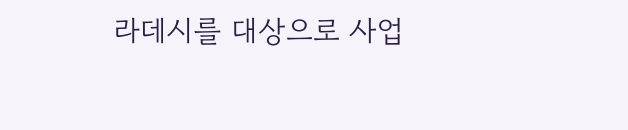라데시를 대상으로 사업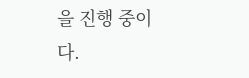을 진행 중이다.